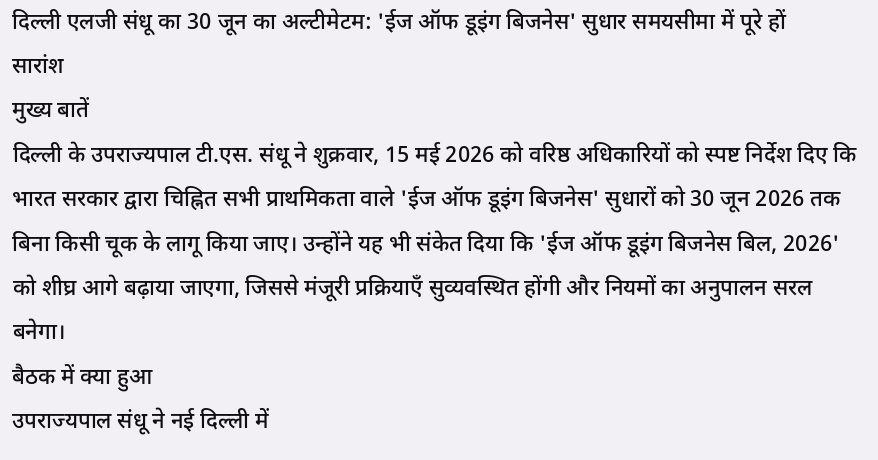दिल्ली एलजी संधू का 30 जून का अल्टीमेटम: 'ईज ऑफ डूइंग बिजनेस' सुधार समयसीमा में पूरे हों
सारांश
मुख्य बातें
दिल्ली के उपराज्यपाल टी.एस. संधू ने शुक्रवार, 15 मई 2026 को वरिष्ठ अधिकारियों को स्पष्ट निर्देश दिए कि भारत सरकार द्वारा चिह्नित सभी प्राथमिकता वाले 'ईज ऑफ डूइंग बिजनेस' सुधारों को 30 जून 2026 तक बिना किसी चूक के लागू किया जाए। उन्होंने यह भी संकेत दिया कि 'ईज ऑफ डूइंग बिजनेस बिल, 2026' को शीघ्र आगे बढ़ाया जाएगा, जिससे मंजूरी प्रक्रियाएँ सुव्यवस्थित होंगी और नियमों का अनुपालन सरल बनेगा।
बैठक में क्या हुआ
उपराज्यपाल संधू ने नई दिल्ली में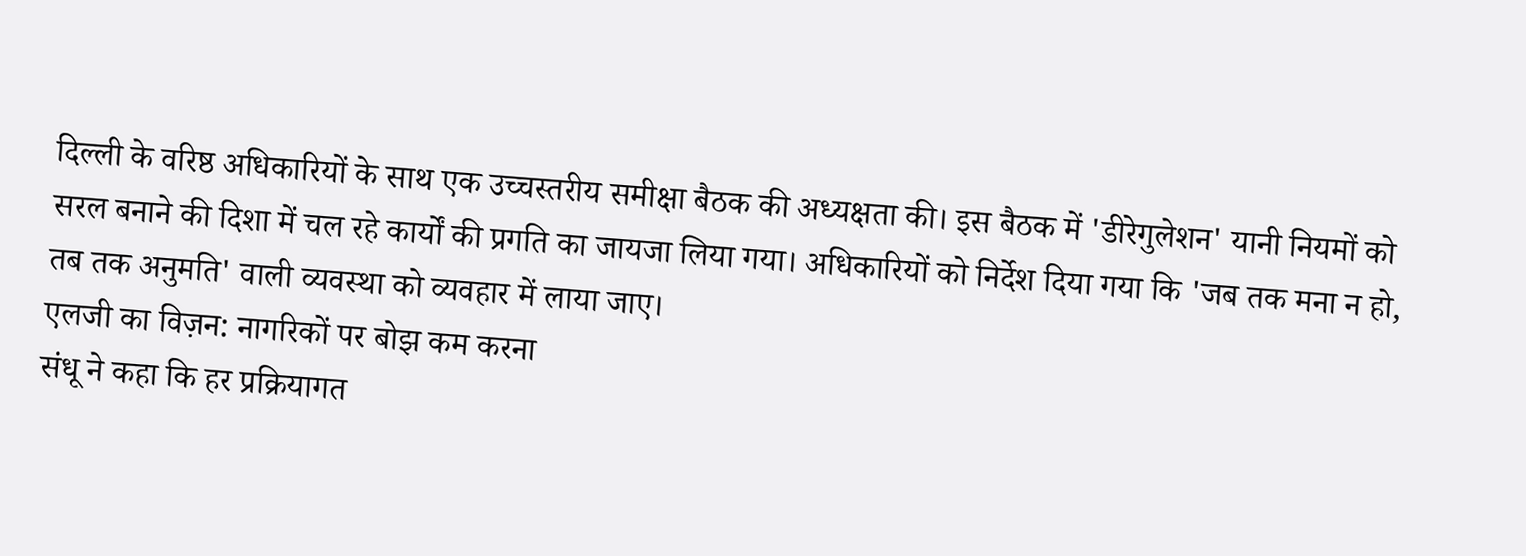दिल्ली के वरिष्ठ अधिकारियों के साथ एक उच्चस्तरीय समीक्षा बैठक की अध्यक्षता की। इस बैठक में 'डीरेगुलेशन' यानी नियमों को सरल बनाने की दिशा में चल रहे कार्यों की प्रगति का जायजा लिया गया। अधिकारियों को निर्देश दिया गया कि 'जब तक मना न हो, तब तक अनुमति' वाली व्यवस्था को व्यवहार में लाया जाए।
एलजी का विज़न: नागरिकों पर बोझ कम करना
संधू ने कहा कि हर प्रक्रियागत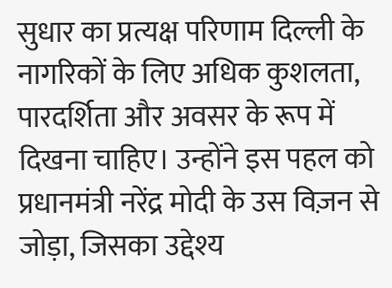सुधार का प्रत्यक्ष परिणाम दिल्ली के नागरिकों के लिए अधिक कुशलता, पारदर्शिता और अवसर के रूप में दिखना चाहिए। उन्होंने इस पहल को प्रधानमंत्री नरेंद्र मोदी के उस विज़न से जोड़ा, जिसका उद्देश्य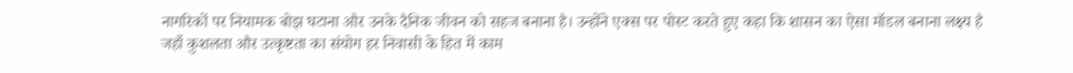नागरिकों पर नियामक बोझ घटाना और उनके दैनिक जीवन को सहज बनाना है। उन्होंने एक्स पर पोस्ट करते हुए कहा कि शासन का ऐसा मॉडल बनाना लक्ष्य है जहाँ कुशलता और उत्कृष्टता का संयोग हर निवासी के हित में काम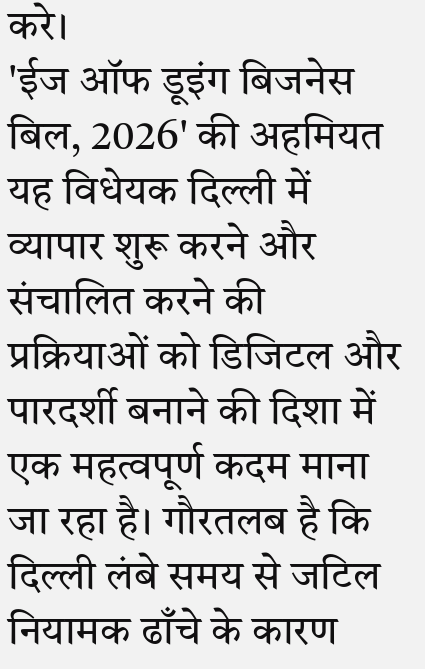करे।
'ईज ऑफ डूइंग बिजनेस बिल, 2026' की अहमियत
यह विधेयक दिल्ली में व्यापार शुरू करने और संचालित करने की प्रक्रियाओं को डिजिटल और पारदर्शी बनाने की दिशा में एक महत्वपूर्ण कदम माना जा रहा है। गौरतलब है कि दिल्ली लंबे समय से जटिल नियामक ढाँचे के कारण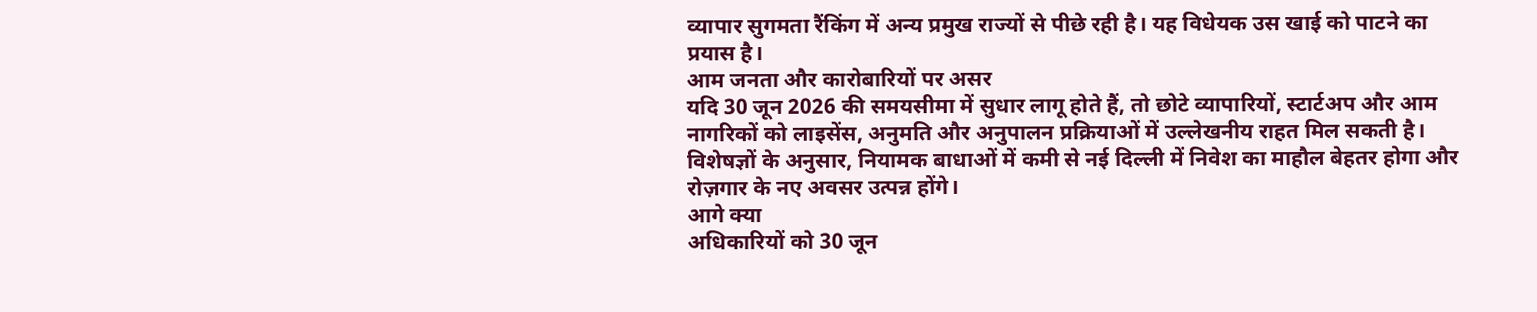व्यापार सुगमता रैंकिंग में अन्य प्रमुख राज्यों से पीछे रही है। यह विधेयक उस खाई को पाटने का प्रयास है।
आम जनता और कारोबारियों पर असर
यदि 30 जून 2026 की समयसीमा में सुधार लागू होते हैं, तो छोटे व्यापारियों, स्टार्टअप और आम नागरिकों को लाइसेंस, अनुमति और अनुपालन प्रक्रियाओं में उल्लेखनीय राहत मिल सकती है। विशेषज्ञों के अनुसार, नियामक बाधाओं में कमी से नई दिल्ली में निवेश का माहौल बेहतर होगा और रोज़गार के नए अवसर उत्पन्न होंगे।
आगे क्या
अधिकारियों को 30 जून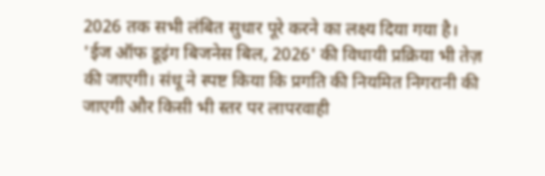2026 तक सभी लंबित सुधार पूरे करने का लक्ष्य दिया गया है। 'ईज ऑफ डूइंग बिजनेस बिल, 2026' की विधायी प्रक्रिया भी तेज़ की जाएगी। संधू ने स्पष्ट किया कि प्रगति की नियमित निगरानी की जाएगी और किसी भी स्तर पर लापरवाही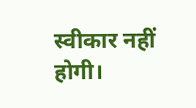स्वीकार नहीं होगी।